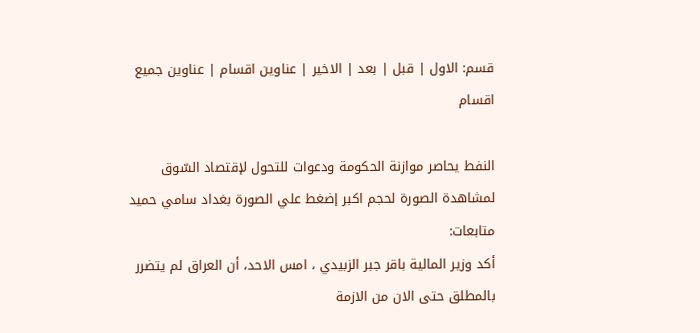قسم: الاول | قبل | بعد | الاخير | عناوين اقسام | عناوين جميع اقسام

النفط يحاصر موازنة الحكومة ودعوات للتحول لإقتصاد السّوق
لمشاهدة الصورة لحجم اكبر إضغط علي الصورة بغداد سامي حميد متابعات:
أكد وزير المالية باقر جبر الزبيدي ، امس الاحد، أن العراق لم يتضرر بالمطلق حتى الان من الازمة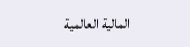المالية العالمية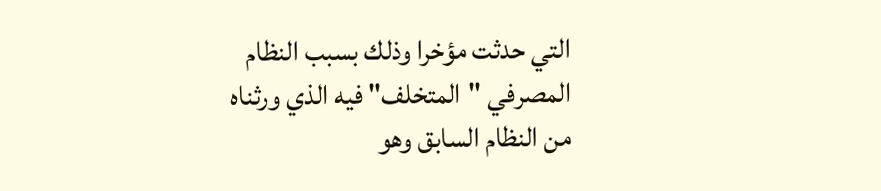التي حدثت مؤخرا وذلك بسبب النظام المصرفي "المتخلف" فيه الذي ورثناه من النظام السابق وهو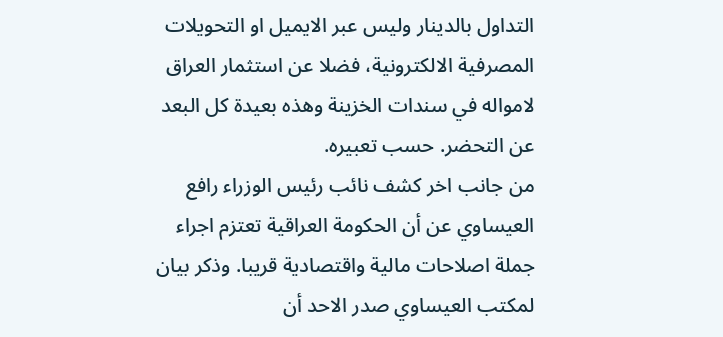التداول بالدينار وليس عبر الايميل او التحويلات المصرفية الالكترونية، فضلا عن استثمار العراق لامواله في سندات الخزينة وهذه بعيدة كل البعد عن التحضر. حسب تعبيره.
من جانب اخر كشف نائب رئيس الوزراء رافع العيساوي عن أن الحكومة العراقية تعتزم اجراء جملة اصلاحات مالية واقتصادية قريبا. وذكر بيان لمكتب العيساوي صدر الاحد أن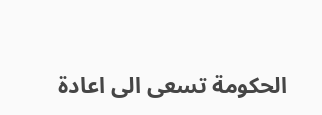الحكومة تسعى الى اعادة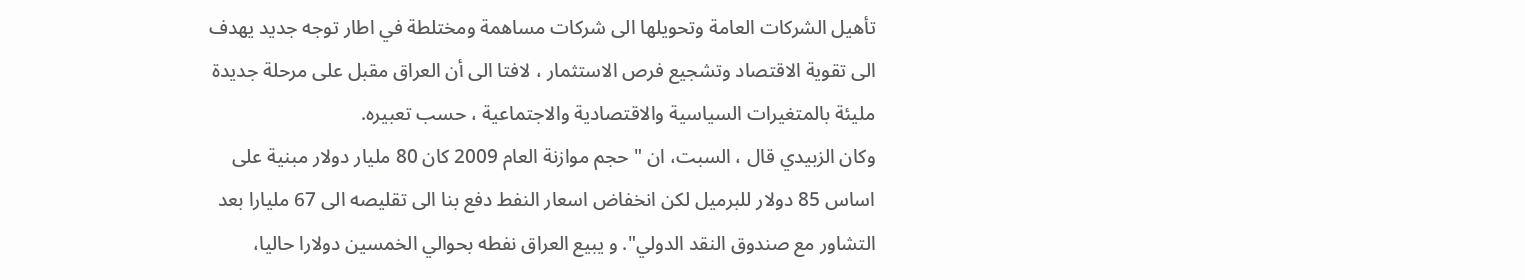تأهيل الشركات العامة وتحويلها الى شركات مساهمة ومختلطة في اطار توجه جديد يهدف الى تقوية الاقتصاد وتشجيع فرص الاستثمار ، لافتا الى أن العراق مقبل على مرحلة جديدة مليئة بالمتغيرات السياسية والاقتصادية والاجتماعية ، حسب تعبيره.
وكان الزبيدي قال ، السبت، ان " حجم موازنة العام 2009 كان 80 مليار دولار مبنية على اساس 85 دولار للبرميل لكن انخفاض اسعار النفط دفع بنا الى تقليصه الى 67 مليارا بعد التشاور مع صندوق النقد الدولي". و يبيع العراق نفطه بحوالي الخمسين دولارا حاليا،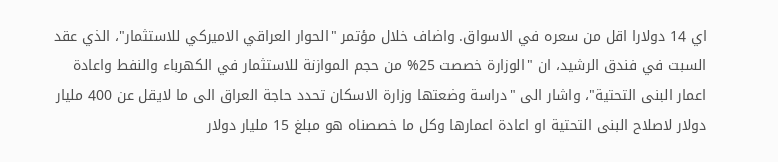اي 14 دولارا اقل من سعره في الاسواق. واضاف خلال مؤتمر "الحوار العراقي الاميركي للاستثمار"، الذي عقد السبت في فندق الرشيد، ان "الوزارة خصصت 25% من حجم الموازنة للاستثمار في الكهرباء والنفط واعادة اعمار البنى التحتية"، واشار الى "دراسة وضعتها وزارة الاسكان تحدد حاجة العراق الى ما لايقل عن 400 مليار دولار لاصلاح البنى التحتية او اعادة اعمارها وكل ما خصصناه هو مبلغ 15 مليار دولار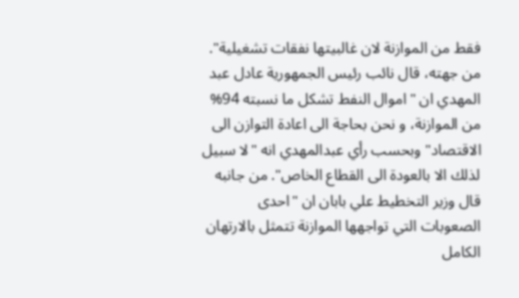فقط من الموازنة لان غالبيتها نفقات تشغيلية". من جهته، قال نائب رئيس الجمهورية عادل عبد المهدي ان "اموال النفط تشكل ما نسبته 94% من الموازنة، و نحن بحاجة الى اعادة التوازن الى الاقتصاد" وبحسب رأي عبدالمهدي انه "لا سبيل لذلك الا بالعودة الى القطاع الخاص". من جانبه قال وزير التخطيط علي بابان ان "احدى الصعوبات التي تواجهها الموازنة تتمثل بالارتهان الكامل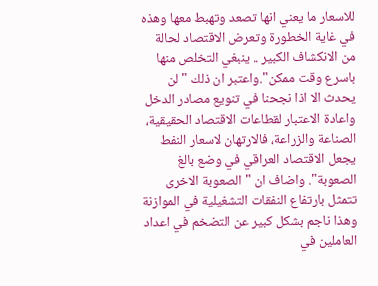للاسعار ما يعني انها تصعد وتهبط معها وهذه في غاية الخطورة وتعرض الاقتصاد لحالة من الانكشاف الكبير .. ينبغي التخلص منها باسرع وقت ممكن".واعتبر ان ذلك "لن يحدث الا اذا نجحنا في تنويع مصادر الدخل واعادة الاعتبار لقطاعات الاقتصاد الحقيقية، الصناعة والزراعة، فالارتهان لاسعار النفط يجعل الاقتصاد العراقي في وضع بالغ الصعوبة". واضاف ان "الصعوبة الاخرى تتمثل بارتفاع النفقات التشغيلية في الموازنة وهذا ناجم بشكل كبير عن التضخم في اعداد العاملين في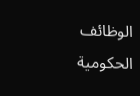الوظائف الحكومية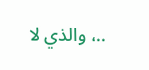..، والذي لا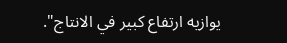يوازيه ارتفاع كبير في الانتاج".